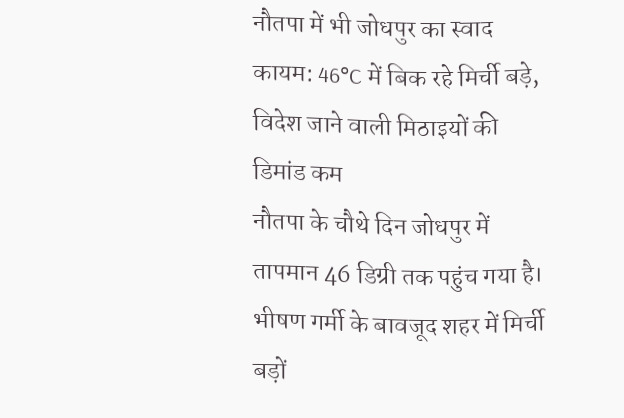नौतपा में भी जोधपुर का स्वाद कायम: 46°C में बिक रहे मिर्ची बड़े, विदेश जाने वाली मिठाइयों की डिमांड कम
नौतपा के चौथे दिन जोधपुर में तापमान 46 डिग्री तक पहुंच गया है। भीषण गर्मी के बावजूद शहर में मिर्ची बड़ों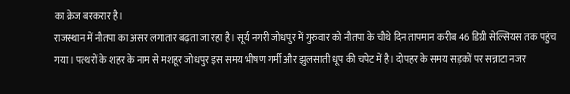का क्रेज बरकरार है।
राजस्थान में नौतपा का असर लगातार बढ़ता जा रहा है। सूर्य नगरी जोधपुर में गुरुवार को नौतपा के चौथे दिन तापमान करीब 46 डिग्री सेल्सियस तक पहुंच गया। पत्थरों के शहर के नाम से मशहूर जोधपुर इस समय भीषण गर्मी और झुलसाती धूप की चपेट में है। दोपहर के समय सड़कों पर सन्नाटा नजर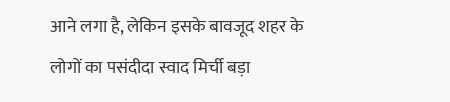आने लगा है, लेकिन इसके बावजूद शहर के लोगों का पसंदीदा स्वाद मिर्ची बड़ा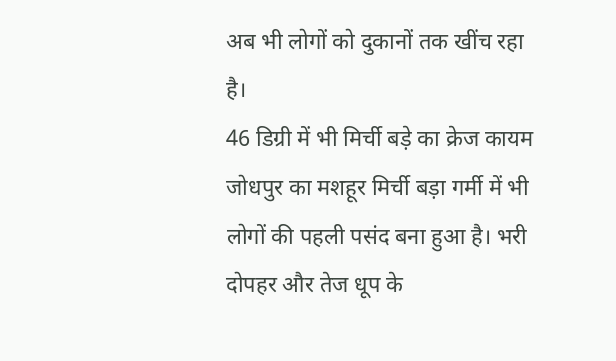अब भी लोगों को दुकानों तक खींच रहा है।
46 डिग्री में भी मिर्ची बड़े का क्रेज कायम
जोधपुर का मशहूर मिर्ची बड़ा गर्मी में भी लोगों की पहली पसंद बना हुआ है। भरी दोपहर और तेज धूप के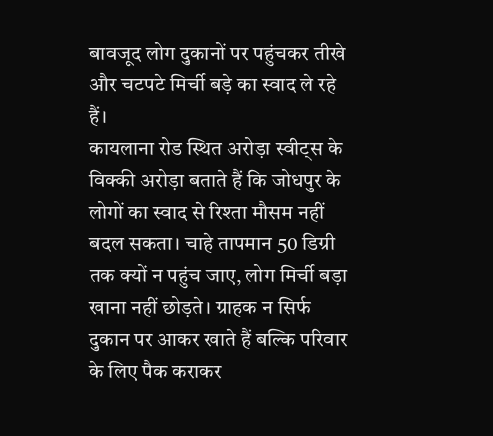बावजूद लोग दुकानों पर पहुंचकर तीखे और चटपटे मिर्ची बड़े का स्वाद ले रहे हैं।
कायलाना रोड स्थित अरोड़ा स्वीट्स के विक्की अरोड़ा बताते हैं कि जोधपुर के लोगों का स्वाद से रिश्ता मौसम नहीं बदल सकता। चाहे तापमान 50 डिग्री तक क्यों न पहुंच जाए, लोग मिर्ची बड़ा खाना नहीं छोड़ते। ग्राहक न सिर्फ दुकान पर आकर खाते हैं बल्कि परिवार के लिए पैक कराकर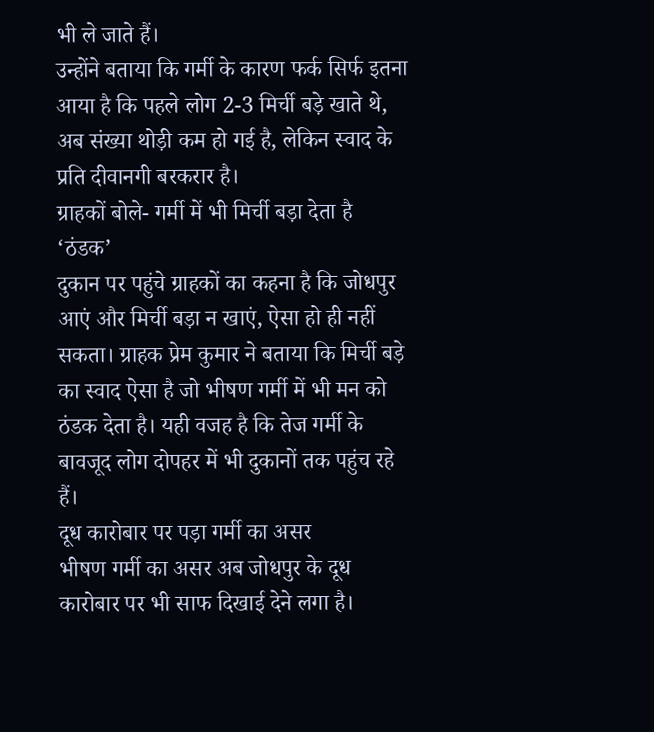भी ले जाते हैं।
उन्होंने बताया कि गर्मी के कारण फर्क सिर्फ इतना आया है कि पहले लोग 2-3 मिर्ची बड़े खाते थे, अब संख्या थोड़ी कम हो गई है, लेकिन स्वाद के प्रति दीवानगी बरकरार है।
ग्राहकों बोले- गर्मी में भी मिर्ची बड़ा देता है ‘ठंडक’
दुकान पर पहुंचे ग्राहकों का कहना है कि जोधपुर आएं और मिर्ची बड़ा न खाएं, ऐसा हो ही नहीं सकता। ग्राहक प्रेम कुमार ने बताया कि मिर्ची बड़े का स्वाद ऐसा है जो भीषण गर्मी में भी मन को ठंडक देता है। यही वजह है कि तेज गर्मी के बावजूद लोग दोपहर में भी दुकानों तक पहुंच रहे हैं।
दूध कारोबार पर पड़ा गर्मी का असर
भीषण गर्मी का असर अब जोधपुर के दूध कारोबार पर भी साफ दिखाई देने लगा है।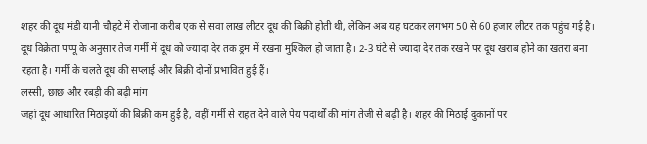शहर की दूध मंडी यानी चौहटे में रोजाना करीब एक से सवा लाख लीटर दूध की बिक्री होती थी, लेकिन अब यह घटकर लगभग 50 से 60 हजार लीटर तक पहुंच गई है।
दूध विक्रेता पप्पू के अनुसार तेज गर्मी में दूध को ज्यादा देर तक ड्रम में रखना मुश्किल हो जाता है। 2-3 घंटे से ज्यादा देर तक रखने पर दूध खराब होने का खतरा बना रहता है। गर्मी के चलते दूध की सप्लाई और बिक्री दोनों प्रभावित हुई हैं।
लस्सी, छाछ और रबड़ी की बढ़ी मांग
जहां दूध आधारित मिठाइयों की बिक्री कम हुई है, वहीं गर्मी से राहत देने वाले पेय पदार्थों की मांग तेजी से बढ़ी है। शहर की मिठाई दुकानों पर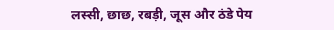लस्सी, छाछ, रबड़ी, जूस और ठंडे पेय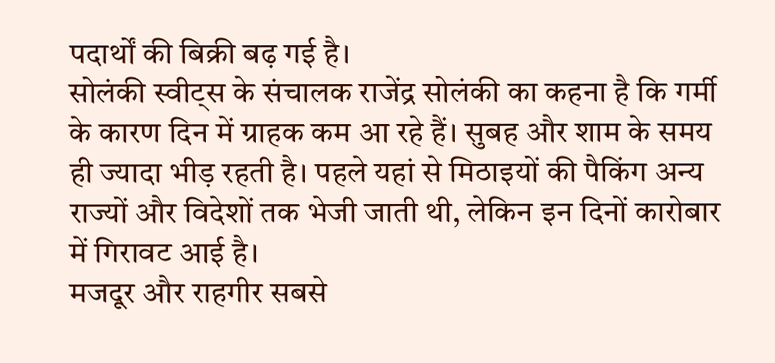पदार्थों की बिक्री बढ़ गई है।
सोलंकी स्वीट्स के संचालक राजेंद्र सोलंकी का कहना है कि गर्मी के कारण दिन में ग्राहक कम आ रहे हैं। सुबह और शाम के समय ही ज्यादा भीड़ रहती है। पहले यहां से मिठाइयों की पैकिंग अन्य राज्यों और विदेशों तक भेजी जाती थी, लेकिन इन दिनों कारोबार में गिरावट आई है।
मजदूर और राहगीर सबसे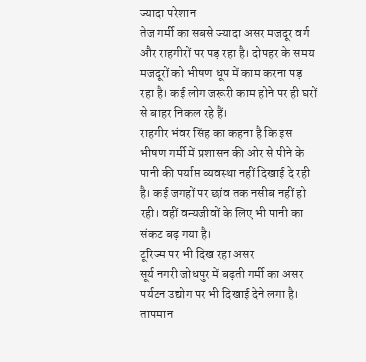ज्यादा परेशान
तेज गर्मी का सबसे ज्यादा असर मजदूर वर्ग और राहगीरों पर पड़ रहा है। दोपहर के समय मजदूरों को भीषण धूप में काम करना पड़ रहा है। कई लोग जरूरी काम होने पर ही घरों से बाहर निकल रहे हैं।
राहगीर भंवर सिंह का कहना है कि इस भीषण गर्मी में प्रशासन की ओर से पीने के पानी की पर्याप्त व्यवस्था नहीं दिखाई दे रही है। कई जगहों पर छांव तक नसीब नहीं हो रही। वहीं वन्यजीवों के लिए भी पानी का संकट बढ़ गया है।
टूरिज्म पर भी दिख रहा असर
सूर्य नगरी जोधपुर में बढ़ती गर्मी का असर पर्यटन उद्योग पर भी दिखाई देने लगा है। तापमान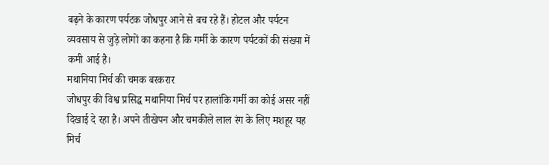बढ़ने के कारण पर्यटक जोधपुर आने से बच रहे हैं। होटल और पर्यटन व्यवसाय से जुड़े लोगों का कहना है कि गर्मी के कारण पर्यटकों की संख्या में कमी आई है।
मथानिया मिर्च की चमक बरकरार
जोधपुर की विश्व प्रसिद्ध मथानिया मिर्च पर हालांकि गर्मी का कोई असर नहीं दिखाई दे रहा है। अपने तीखेपन और चमकीले लाल रंग के लिए मशहूर यह मिर्च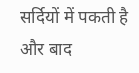सर्दियों में पकती है और बाद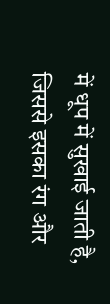में धूप में सुखाई जाती है, जिससे इसका रंग और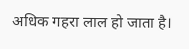अधिक गहरा लाल हो जाता है।